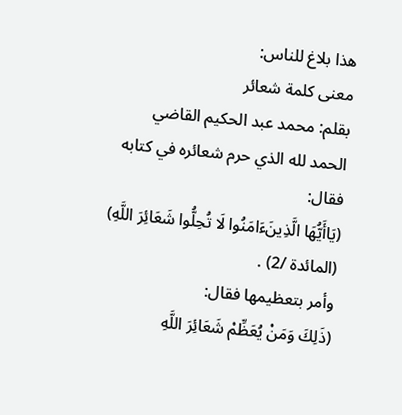هذا بلاغ للناس:
معنى كلمة شعائر
بقلم: محمد عبد الحكيم القاضي
الحمد لله الذي حرم شعائره في كتابه فقال:
(يَاأَيُّهَا الَّذِينَءَامَنُوا لَا تُحِلُّوا شَعَائِرَ اللَّهِ) (المائدة /2) .
وأمر بتعظيمها فقال:
(ذَلِكَ وَمَنْ يُعَظِّمْ شَعَائِرَ اللَّهِ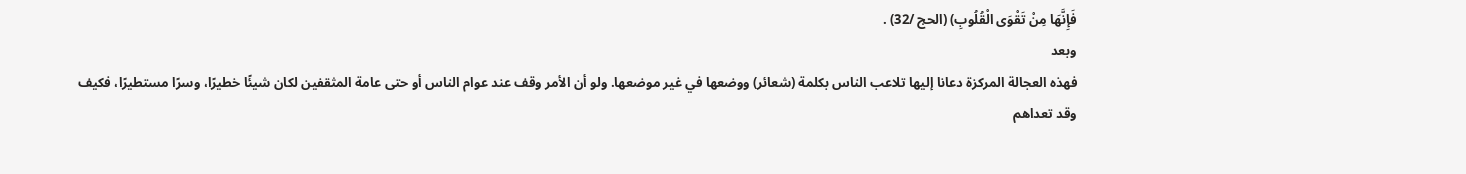فَإِنَّهَا مِنْ تَقْوَى الْقُلُوبِ) (الحج /32) .
وبعد
فهذه العجالة المركزة دعانا إليها تلاعب الناس بكلمة (شعائر) ووضعها في غير موضعها. ولو أن الأمر وقف عند عوام الناس أو حتى عامة المثقفين لكان شيئًا خطيرًا، وسرًا مستطيرًا، فكيف وقد تعداهم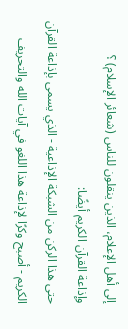إلى أهل الإعلام، الذين ينقلون للناس (شعائر الإسلام) ؟
وإذاعة القرآن الكريم أيضًا:
حتى هذا الركن من الشبكة الإذاعية - الذي يسمى بإذاعة القرآن الكريم - أصبح وكرًا لإذاعة هذا اللغو في آيات الله والتحريف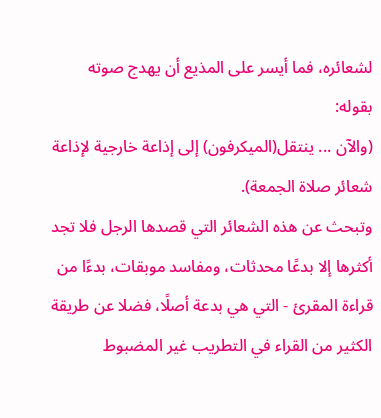لشعائره، فما أيسر على المذيع أن يهدج صوته بقوله:
(والآن ... ينتقل(الميكرفون) إلى إذاعة خارجية لإذاعة شعائر صلاة الجمعة).
وتبحث عن هذه الشعائر التي قصدها الرجل فلا تجد أكثرها إلا بدعًا محدثات، ومفاسد موبقات، بدءًا من قراءة المقرئ - التي هي بدعة أصلًا، فضلا عن طريقة الكثير من القراء في التطريب غير المضبوط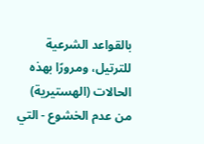بالقواعد الشرعية للترتيل، ومرورًا بهذه الحالات (الهستيرية) من عدم الخشوع - التي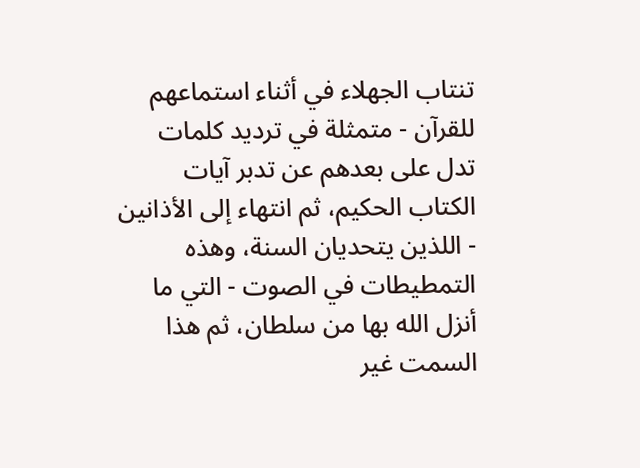تنتاب الجهلاء في أثناء استماعهم للقرآن - متمثلة في ترديد كلمات تدل على بعدهم عن تدبر آيات الكتاب الحكيم، ثم انتهاء إلى الأذانين - اللذين يتحديان السنة، وهذه التمطيطات في الصوت - التي ما أنزل الله بها من سلطان، ثم هذا السمت غير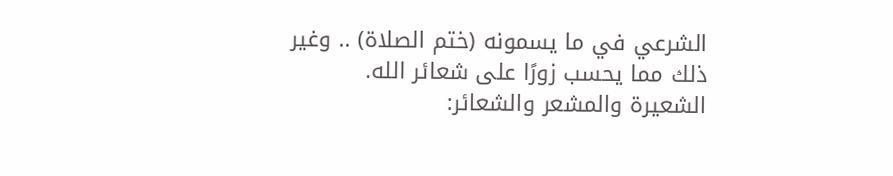الشرعي في ما يسمونه (ختم الصلاة) .. وغير ذلك مما يحسب زورًا على شعائر الله.
الشعيرة والمشعر والشعائر: